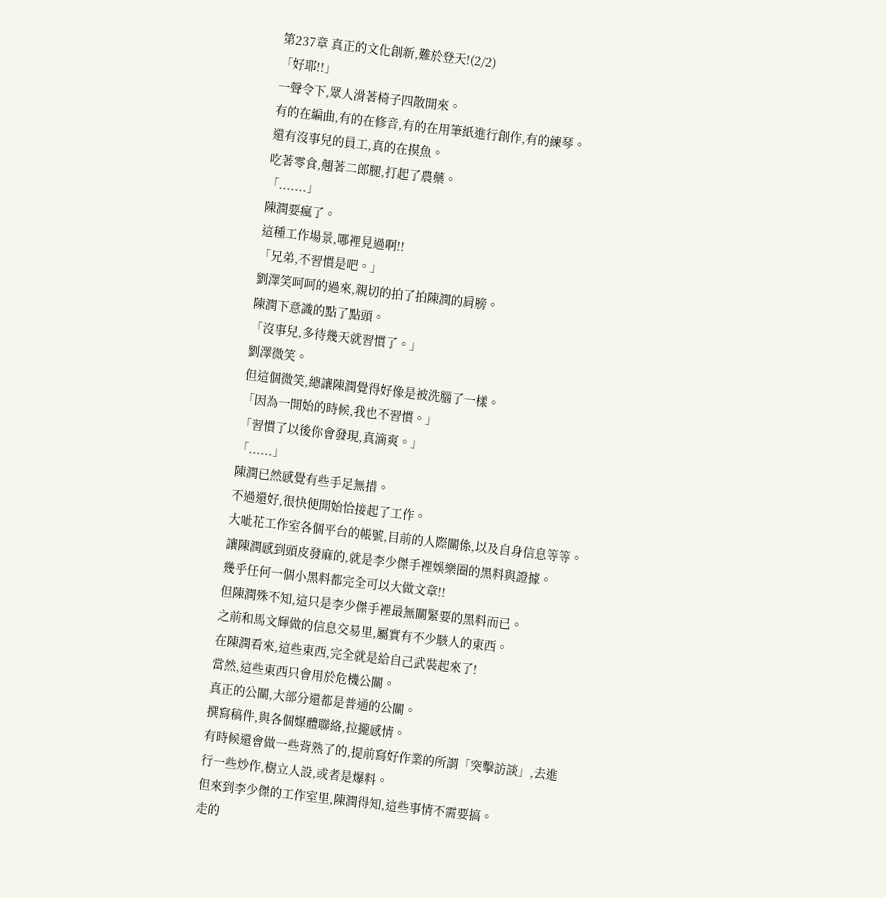第237章 真正的文化創新,難於登天!(2/2)
「好耶!!」
一聲令下,眾人滑著椅子四散開來。
有的在編曲,有的在修音,有的在用筆紙進行創作,有的練琴。
還有沒事兒的員工,真的在摸魚。
吃著零食,翹著二郎腿,打起了農藥。
「.......」
陳潤要瘋了。
這種工作場景,哪裡見過啊!!
「兄弟,不習慣是吧。」
劉澤笑呵呵的過來,親切的拍了拍陳潤的肩膀。
陳潤下意識的點了點頭。
「沒事兒,多待幾天就習慣了。」
劉澤微笑。
但這個微笑,總讓陳潤覺得好像是被洗腦了一樣。
「因為一開始的時候,我也不習慣。」
「習慣了以後你會發現,真滴爽。」
「......」
陳潤已然感覺有些手足無措。
不過還好,很快便開始恰接起了工作。
大呲花工作室各個平台的帳號,目前的人際關係,以及自身信息等等。
讓陳潤感到頭皮發麻的,就是李少傑手裡娛樂圈的黑料與證據。
幾乎任何一個小黑料都完全可以大做文章!!
但陳潤殊不知,這只是李少傑手裡最無關緊要的黑料而已。
之前和馬文輝做的信息交易里,屬實有不少駭人的東西。
在陳潤看來,這些東西,完全就是給自己武裝起來了!
當然,這些東西只會用於危機公關。
真正的公關,大部分還都是普通的公關。
撰寫稿件,與各個媒體聯絡,拉攏感情。
有時候還會做一些背熟了的,提前寫好作業的所謂「突擊訪談」,去進行一些炒作,樹立人設,或者是爆料。
但來到李少傑的工作室里,陳潤得知,這些事情不需要搞。
走的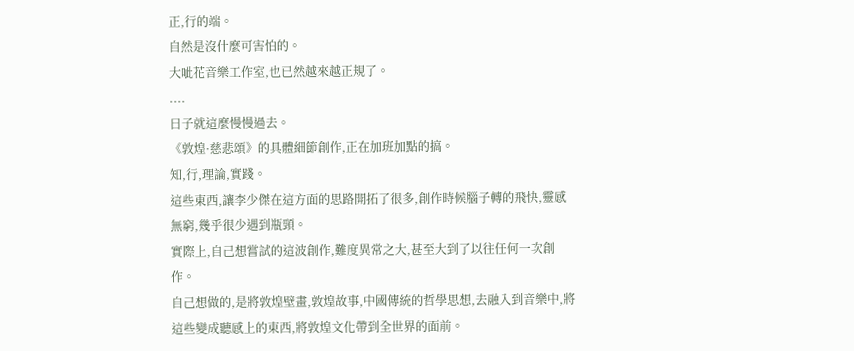正,行的端。
自然是沒什麼可害怕的。
大呲花音樂工作室,也已然越來越正規了。
....
日子就這麼慢慢過去。
《敦煌·慈悲頌》的具體細節創作,正在加班加點的搞。
知,行,理論,實踐。
這些東西,讓李少傑在這方面的思路開拓了很多,創作時候腦子轉的飛快,靈感無窮,幾乎很少遇到瓶頸。
實際上,自己想嘗試的這波創作,難度異常之大,甚至大到了以往任何一次創作。
自己想做的,是將敦煌壁畫,敦煌故事,中國傳統的哲學思想,去融入到音樂中,將這些變成聽感上的東西,將敦煌文化帶到全世界的面前。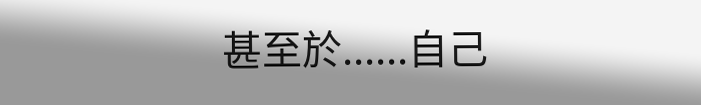甚至於......自己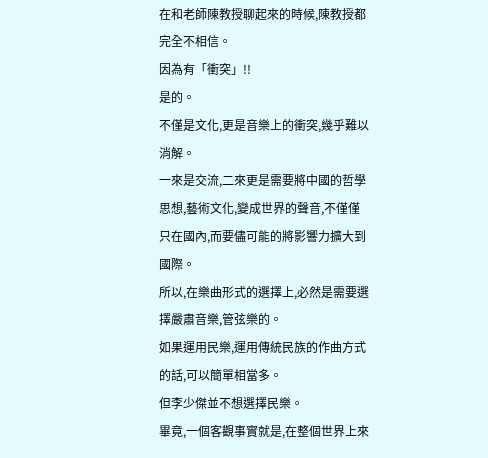在和老師陳教授聊起來的時候,陳教授都完全不相信。
因為有「衝突」!!
是的。
不僅是文化,更是音樂上的衝突,幾乎難以消解。
一來是交流,二來更是需要將中國的哲學思想,藝術文化,變成世界的聲音,不僅僅只在國內,而要儘可能的將影響力擴大到國際。
所以,在樂曲形式的選擇上,必然是需要選擇嚴肅音樂,管弦樂的。
如果運用民樂,運用傳統民族的作曲方式的話,可以簡單相當多。
但李少傑並不想選擇民樂。
畢竟,一個客觀事實就是,在整個世界上來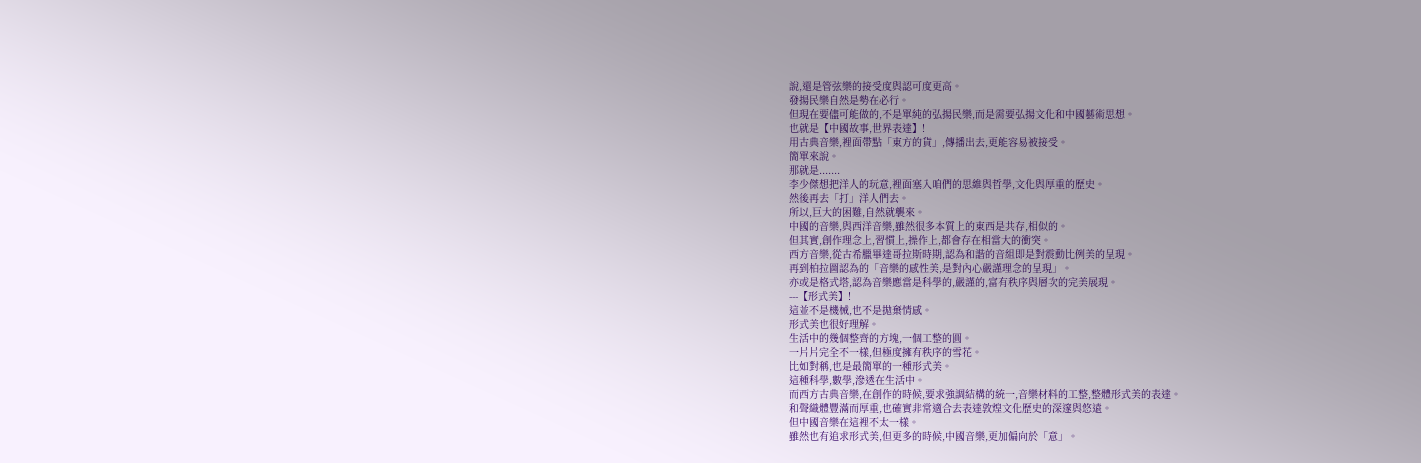說,還是管弦樂的接受度與認可度更高。
發揚民樂自然是勢在必行。
但現在要儘可能做的,不是單純的弘揚民樂,而是需要弘揚文化和中國藝術思想。
也就是【中國故事,世界表達】!
用古典音樂,裡面帶點「東方的貨」,傳播出去,更能容易被接受。
簡單來說。
那就是.......
李少傑想把洋人的玩意,裡面塞入咱們的思維與哲學,文化與厚重的歷史。
然後再去「打」洋人們去。
所以,巨大的困難,自然就襲來。
中國的音樂,與西洋音樂,雖然很多本質上的東西是共存,相似的。
但其實,創作理念上,習慣上,操作上,都會存在相當大的衝突。
西方音樂,從古希臘畢達哥拉斯時期,認為和諧的音組即是對震動比例美的呈現。
再到柏拉圖認為的「音樂的感性美,是對內心嚴謹理念的呈現」。
亦或是格式塔,認為音樂應當是科學的,嚴謹的,富有秩序與層次的完美展現。
---【形式美】!
這並不是機械,也不是拋棄情感。
形式美也很好理解。
生活中的幾個整齊的方塊,一個工整的圓。
一片片完全不一樣,但極度擁有秩序的雪花。
比如對稱,也是最簡單的一種形式美。
這種科學,數學,滲透在生活中。
而西方古典音樂,在創作的時候,要求強調結構的統一,音樂材料的工整,整體形式美的表達。
和聲織體豐滿而厚重,也確實非常適合去表達敦煌文化歷史的深邃與悠遠。
但中國音樂在這裡不太一樣。
雖然也有追求形式美,但更多的時候,中國音樂,更加偏向於「意」。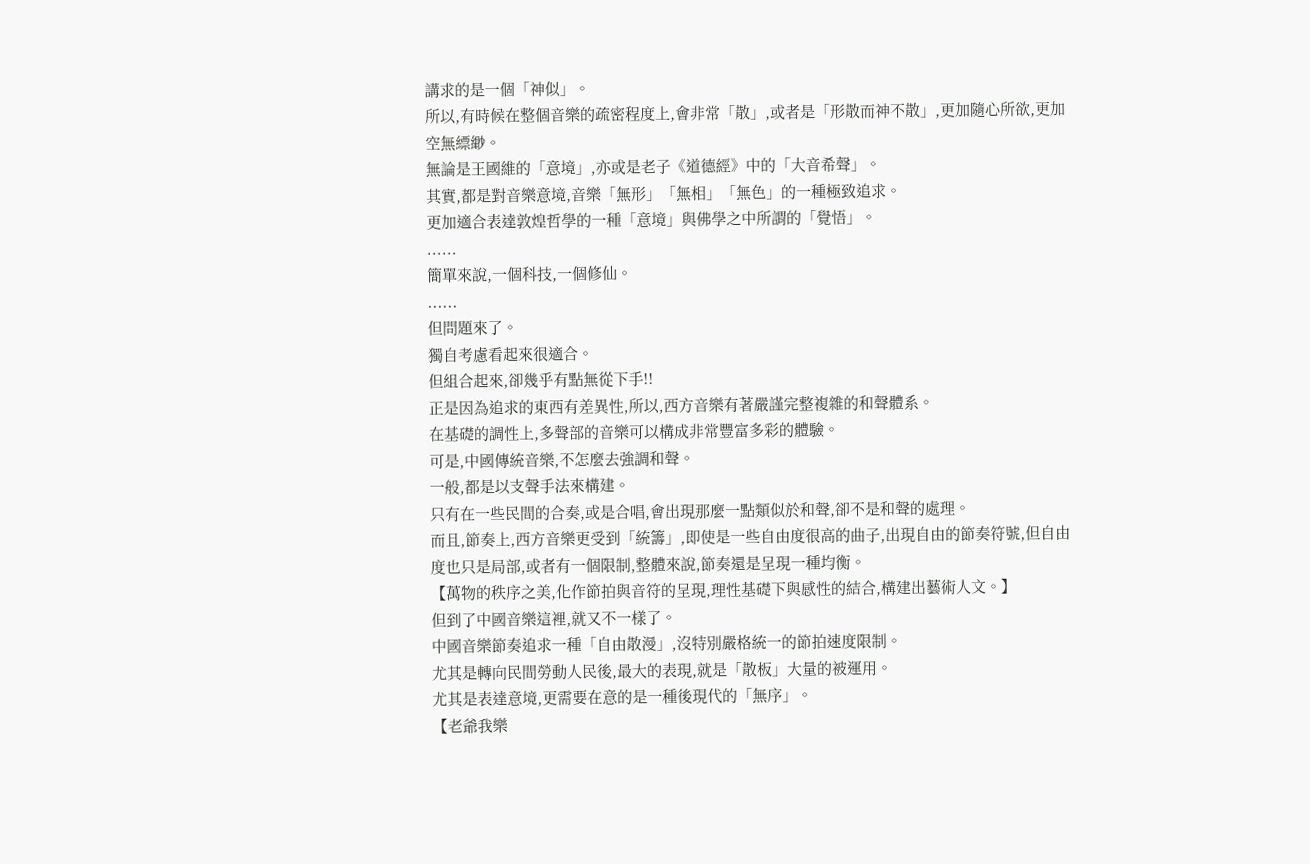講求的是一個「神似」。
所以,有時候在整個音樂的疏密程度上,會非常「散」,或者是「形散而神不散」,更加隨心所欲,更加空無縹緲。
無論是王國維的「意境」,亦或是老子《道德經》中的「大音希聲」。
其實,都是對音樂意境,音樂「無形」「無相」「無色」的一種極致追求。
更加適合表達敦煌哲學的一種「意境」與佛學之中所謂的「覺悟」。
......
簡單來說,一個科技,一個修仙。
......
但問題來了。
獨自考慮看起來很適合。
但組合起來,卻幾乎有點無從下手!!
正是因為追求的東西有差異性,所以,西方音樂有著嚴謹完整複雜的和聲體系。
在基礎的調性上,多聲部的音樂可以構成非常豐富多彩的體驗。
可是,中國傳統音樂,不怎麼去強調和聲。
一般,都是以支聲手法來構建。
只有在一些民間的合奏,或是合唱,會出現那麼一點類似於和聲,卻不是和聲的處理。
而且,節奏上,西方音樂更受到「統籌」,即使是一些自由度很高的曲子,出現自由的節奏符號,但自由度也只是局部,或者有一個限制,整體來說,節奏還是呈現一種均衡。
【萬物的秩序之美,化作節拍與音符的呈現,理性基礎下與感性的結合,構建出藝術人文。】
但到了中國音樂這裡,就又不一樣了。
中國音樂節奏追求一種「自由散漫」,沒特別嚴格統一的節拍速度限制。
尤其是轉向民間勞動人民後,最大的表現,就是「散板」大量的被運用。
尤其是表達意境,更需要在意的是一種後現代的「無序」。
【老爺我樂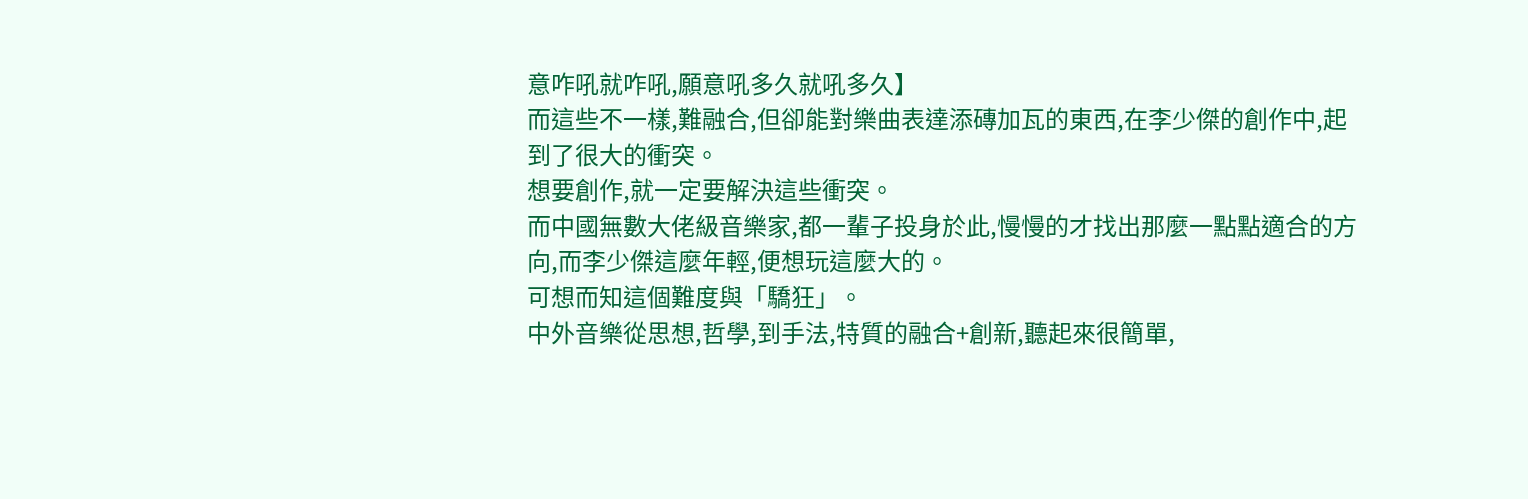意咋吼就咋吼,願意吼多久就吼多久】
而這些不一樣,難融合,但卻能對樂曲表達添磚加瓦的東西,在李少傑的創作中,起到了很大的衝突。
想要創作,就一定要解決這些衝突。
而中國無數大佬級音樂家,都一輩子投身於此,慢慢的才找出那麼一點點適合的方向,而李少傑這麼年輕,便想玩這麼大的。
可想而知這個難度與「驕狂」。
中外音樂從思想,哲學,到手法,特質的融合+創新,聽起來很簡單,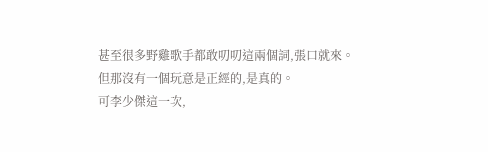甚至很多野雞歌手都敢叨叨這兩個詞,張口就來。
但那沒有一個玩意是正經的,是真的。
可李少傑這一次,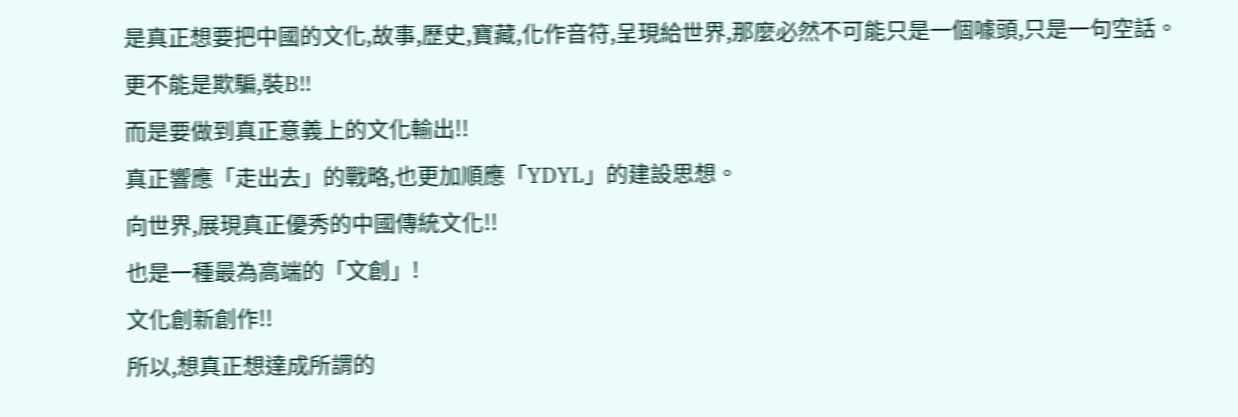是真正想要把中國的文化,故事,歷史,寶藏,化作音符,呈現給世界,那麼必然不可能只是一個噱頭,只是一句空話。
更不能是欺騙,裝B!!
而是要做到真正意義上的文化輸出!!
真正響應「走出去」的戰略,也更加順應「YDYL」的建設思想。
向世界,展現真正優秀的中國傳統文化!!
也是一種最為高端的「文創」!
文化創新創作!!
所以,想真正想達成所謂的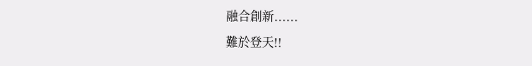融合創新......
難於登天!!